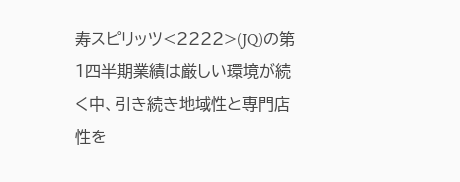寿スピリッツ<2222>(JQ)の第1四半期業績は厳しい環境が続く中、引き続き地域性と専門店性を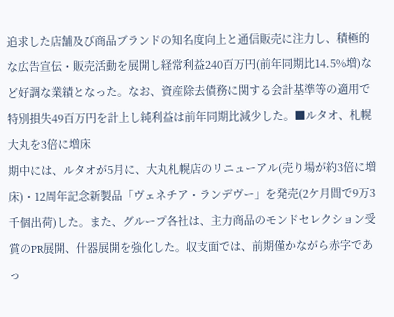追求した店舗及び商品ブランドの知名度向上と通信販売に注力し、積極的な広告宣伝・販売活動を展開し経常利益240百万円(前年同期比14.5%増)など好調な業績となった。なお、資産除去債務に関する会計基準等の適用で特別損失49百万円を計上し純利益は前年同期比減少した。■ルタオ、札幌大丸を3倍に増床
期中には、ルタオが5月に、大丸札幌店のリニューアル(売り場が約3倍に増床)・12周年記念新製品「ヴェネチア・ランデヴー」を発売(2ケ月間で9万3千個出荷)した。また、グループ各社は、主力商品のモンドセレクション受賞のPR展開、什器展開を強化した。収支面では、前期僅かながら赤字であっ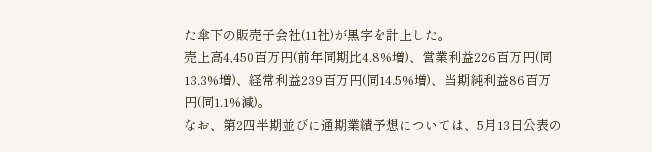た傘下の販売子会社(11社)が黒字を計上した。
売上高4,450百万円(前年同期比4.8%増)、営業利益226百万円(同13.3%増)、経常利益239百万円(同14.5%増)、当期純利益86百万円(同1.1%減)。
なお、第2四半期並びに通期業績予想については、5月13日公表の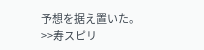予想を据え置いた。
>>寿スピリ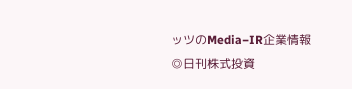ッツのMedia−IR企業情報
◎日刊株式投資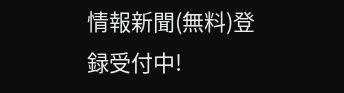情報新聞(無料)登録受付中!